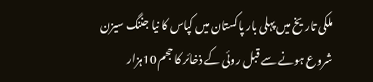ملکی تاریخ میں پہلی بار پاکستان میں کپاس کا نیا جننگ سیزن شروع ہونے سے قبل روئی کے ذخائر کا حجم 10ہزار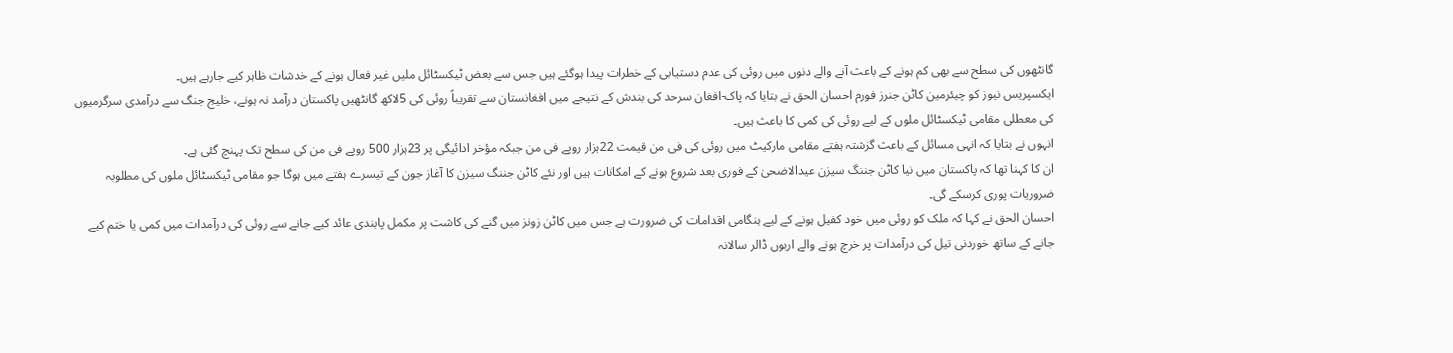گانٹھوں کی سطح سے بھی کم ہونے کے باعث آنے والے دنوں میں روئی کی عدم دستیابی کے خطرات پیدا ہوگئے ہیں جس سے بعض ٹیکسٹائل ملیں غیر فعال ہونے کے خدشات ظاہر کیے جارہے ہیں۔
ایکسپریس نیوز کو چیئرمین کاٹن جنرز فورم احسان الحق نے بتایا کہ پاک-افغان سرحد کی بندش کے نتیجے میں افغانستان سے تقریباً روئی کی 5لاکھ گانٹھیں پاکستان درآمد نہ ہونے، خلیج جنگ سے درآمدی سرگرمیوں کی معطلی مقامی ٹیکسٹائل ملوں کے لیے روئی کی کمی کا باعث ہیں۔
انہوں نے بتایا کہ انہی مسائل کے باعث گزشتہ ہفتے مقامی مارکیٹ میں روئی کی فی من قیمت 22ہزار روپے فی من جبکہ مؤخر ادائیگی پر 23ہزار 500 روپے فی من کی سطح تک پہنچ گئی ہے۔
ان کا کہنا تھا کہ پاکستان میں نیا کاٹن جننگ سیزن عیدالاضحیٰ کے فوری بعد شروع ہونے کے امکانات ہیں اور نئے کاٹن جننگ سیزن کا آغاز جون کے تیسرے ہفتے میں ہوگا جو مقامی ٹیکسٹائل ملوں کی مطلوبہ ضروریات پوری کرسکے گی۔
احسان الحق نے کہا کہ ملک کو روئی میں خود کفیل ہونے کے لیے ہنگامی اقدامات کی ضرورت ہے جس میں کاٹن زونز میں گنے کی کاشت پر مکمل پابندی عائد کیے جانے سے روئی کی درآمدات میں کمی یا ختم کیے جانے کے ساتھ خوردنی تیل کی درآمدات پر خرچ ہونے والے اربوں ڈالر سالانہ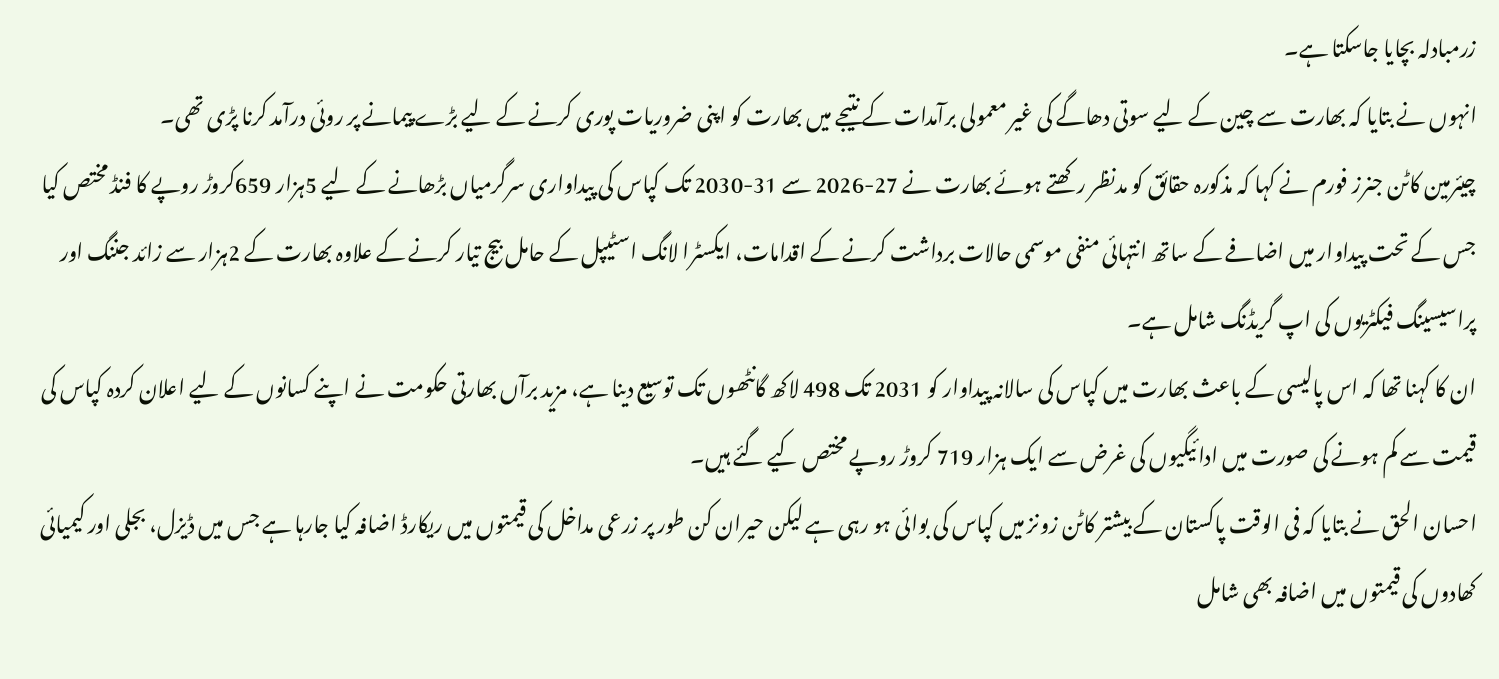زرمبادلہ بچایا جاسکتا ہے۔
انہوں نے بتایا کہ بھارت سے چین کے لیے سوتی دھاگے کی غیر معمولی برآمدات کے نتیجے میں بھارت کو اپنی ضروریات پوری کرنے کے لیے بڑے پیمانے پر روئی درآمد کرنا پڑی تھی۔
چیئرمین کاٹن جنرز فورم نے کہا کہ مذکورہ حقائق کو مدنظر رکھتے ہوئے بھارت نے 27-2026 سے 31-2030 تک کپاس کی پیداواری سرگرمیاں بڑھانے کے لیے 5ہزار 659کروڑ روپے کا فنڈ مختص کیا جس کے تحت پیداوار میں اضافے کے ساتھ انتہائی منفی موسمی حالات برداشت کرنے کے اقدامات، ایکسٹرا لانگ اسٹیپل کے حامل بیج تیار کرنے کے علاوہ بھارت کے 2ہزار سے زائد جننگ اور پراسیسینگ فیکٹریوں کی اپ گریڈنگ شامل ہے۔
ان کا کہنا تھا کہ اس پالیسی کے باعث بھارت میں کپاس کی سالانہ پیداوار کو 2031 تک 498 لاکھ گانٹھوں تک توسیع دینا ہے، مزید برآں بھارتی حکومت نے اپنے کسانوں کے لیے اعلان کردہ کپاس کی قیمت سے کم ہونے کی صورت میں ادائیگیوں کی غرض سے ایک ہزار 719 کروڑ روپے مختص کیے گئے ہیں۔
احسان الحق نے بتایا کہ فی الوقت پاکستان کے بیشتر کاٹن زونز میں کپاس کی بوائی ہو رہی ہے لیکن حیران کن طور پر زرعی مداخل کی قیمتوں میں ریکارڈ اضافہ کیا جارہا ہے جس میں ڈیزل، بجلی اور کیمیائی کھادوں کی قیمتوں میں اضافہ بھی شامل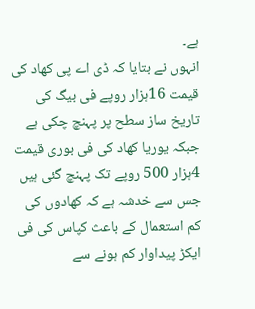ہے۔
انہوں نے بتایا کہ ڈی اے پی کھاد کی قیمت 16ہزار روپے فی بیگ کی تاریخ ساز سطح پر پہنچ چکی ہے جبکہ یوریا کھاد کی فی بوری قیمت 4ہزار 500 روپے تک پہنچ گئی ہیں جس سے خدشہ ہے کہ کھادوں کی کم استعمال کے باعث کپاس کی فی ایکڑ پیداوار کم ہونے سے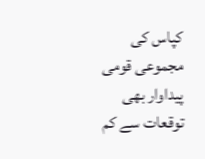کپاس کی مجموعی قومی پیداوار بھی توقعات سے کم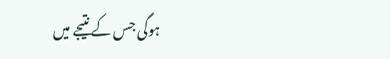ہوگی جس کے نتیجے میں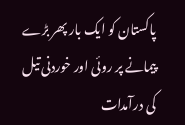پاکستان کو ایک بار پھر بڑے پیمانے پر روئی اور خوردنی تیل کی درآمدات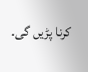کرنا پڑیں گی۔